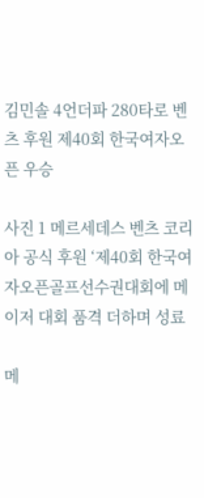김민솔 4언더파 280타로 벤츠 후원 제40회 한국여자오픈 우승

사진 1 메르세데스 벤츠 코리아 공식 후원 ‘제40회 한국여자오픈골프선수권대회에 메이저 대회 품격 더하며 성료

메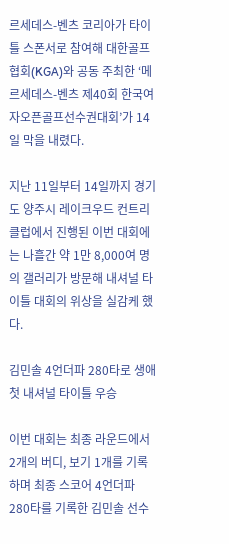르세데스-벤츠 코리아가 타이틀 스폰서로 참여해 대한골프협회(KGA)와 공동 주최한 ‘메르세데스-벤츠 제40회 한국여자오픈골프선수권대회’가 14일 막을 내렸다.

지난 11일부터 14일까지 경기도 양주시 레이크우드 컨트리클럽에서 진행된 이번 대회에는 나흘간 약 1만 8,000여 명의 갤러리가 방문해 내셔널 타이틀 대회의 위상을 실감케 했다.

김민솔 4언더파 280타로 생애 첫 내셔널 타이틀 우승

이번 대회는 최종 라운드에서 2개의 버디, 보기 1개를 기록하며 최종 스코어 4언더파 280타를 기록한 김민솔 선수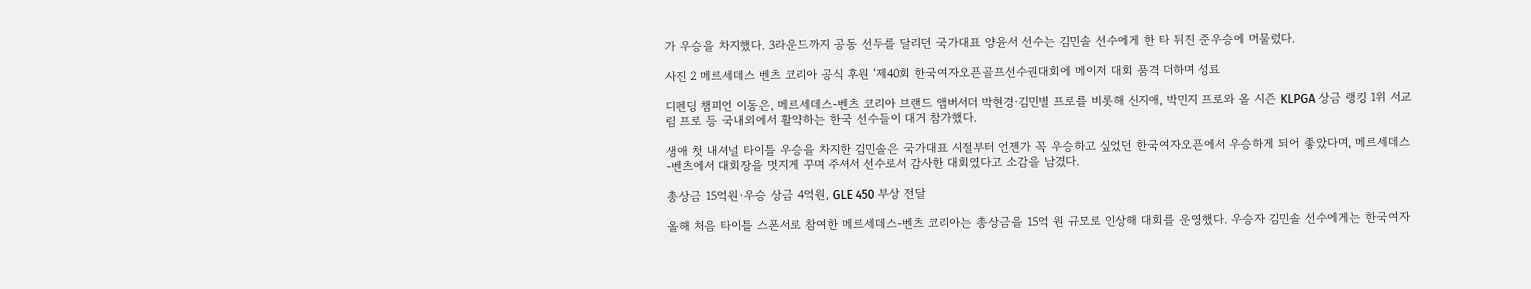가 우승을 차지했다. 3라운드까지 공동 선두를 달리던 국가대표 양윤서 선수는 김민솔 선수에게 한 타 뒤진 준우승에 머물렀다.

사진 2 메르세데스 벤츠 코리아 공식 후원 ‘제40회 한국여자오픈골프선수권대회에 메이저 대회 품격 더하며 성료

디펜딩 챔피언 이동은, 메르세데스-벤츠 코리아 브랜드 앰버서더 박현경·김민별 프로를 비롯해 신지애, 박민지 프로와 올 시즌 KLPGA 상금 랭킹 1위 서교림 프로 등 국내외에서 활약하는 한국 선수들이 대거 참가했다.

생애 첫 내셔널 타이틀 우승을 차지한 김민솔은 국가대표 시절부터 언젠가 꼭 우승하고 싶었던 한국여자오픈에서 우승하게 되어 좋았다며, 메르세데스-벤츠에서 대회장을 멋지게 꾸며 주셔서 선수로서 감사한 대회였다고 소감을 남겼다.

총상금 15억원·우승 상금 4억원, GLE 450 부상 전달

올해 처음 타이틀 스폰서로 참여한 메르세데스-벤츠 코리아는 총상금을 15억 원 규모로 인상해 대회를 운영했다. 우승자 김민솔 선수에게는 한국여자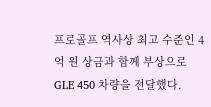프로골프 역사상 최고 수준인 4억 원 상금과 함께 부상으로 GLE 450 차량을 전달했다.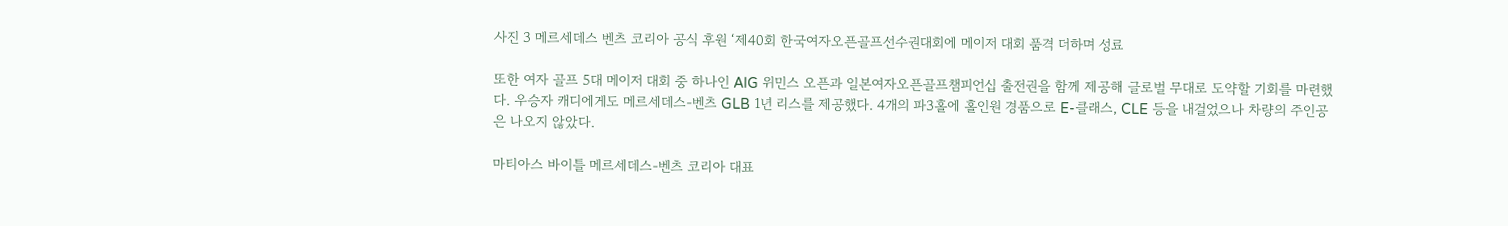사진 3 메르세데스 벤츠 코리아 공식 후원 ‘제40회 한국여자오픈골프선수권대회에 메이저 대회 품격 더하며 성료

또한 여자 골프 5대 메이저 대회 중 하나인 AIG 위민스 오픈과 일본여자오픈골프챔피언십 출전권을 함께 제공해 글로벌 무대로 도약할 기회를 마련했다. 우승자 캐디에게도 메르세데스-벤츠 GLB 1년 리스를 제공했다. 4개의 파3홀에 홀인원 경품으로 E-클래스, CLE 등을 내걸었으나 차량의 주인공은 나오지 않았다.

마티아스 바이틀 메르세데스-벤츠 코리아 대표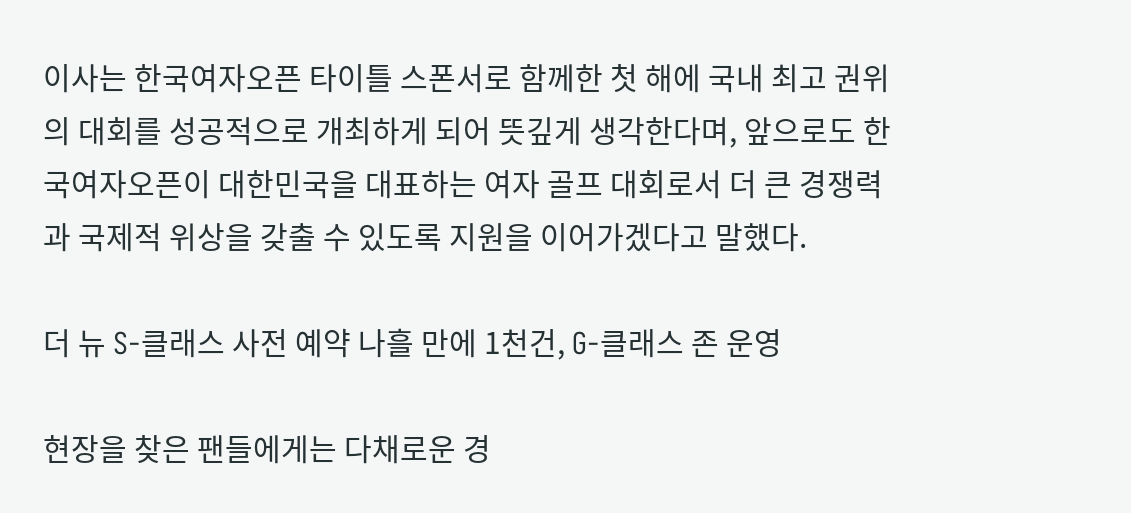이사는 한국여자오픈 타이틀 스폰서로 함께한 첫 해에 국내 최고 권위의 대회를 성공적으로 개최하게 되어 뜻깊게 생각한다며, 앞으로도 한국여자오픈이 대한민국을 대표하는 여자 골프 대회로서 더 큰 경쟁력과 국제적 위상을 갖출 수 있도록 지원을 이어가겠다고 말했다.

더 뉴 S-클래스 사전 예약 나흘 만에 1천건, G-클래스 존 운영

현장을 찾은 팬들에게는 다채로운 경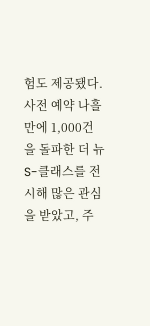험도 제공됐다. 사전 예약 나흘 만에 1,000건을 돌파한 더 뉴 S-클래스를 전시해 많은 관심을 받았고, 주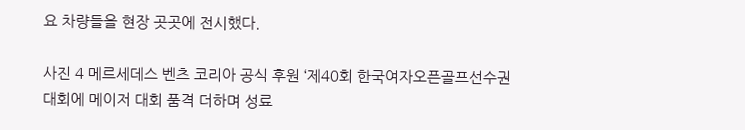요 차량들을 현장 곳곳에 전시했다.

사진 4 메르세데스 벤츠 코리아 공식 후원 ‘제40회 한국여자오픈골프선수권대회에 메이저 대회 품격 더하며 성료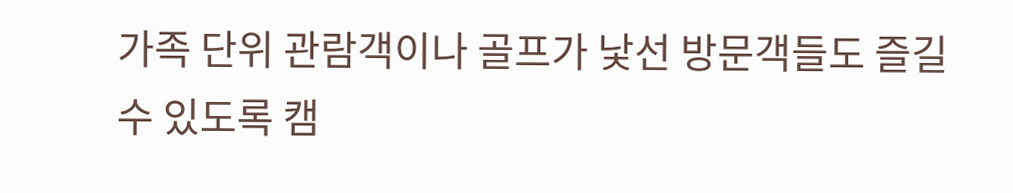가족 단위 관람객이나 골프가 낯선 방문객들도 즐길 수 있도록 캠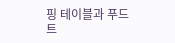핑 테이블과 푸드트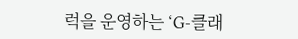럭을 운영하는 ‘G-클래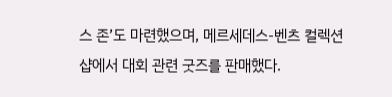스 존’도 마련했으며, 메르세데스-벤츠 컬렉션 샵에서 대회 관련 굿즈를 판매했다.